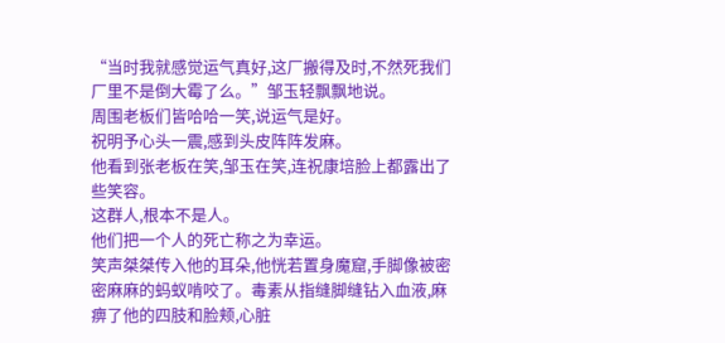“当时我就感觉运气真好,这厂搬得及时,不然死我们厂里不是倒大霉了么。”邹玉轻飘飘地说。
周围老板们皆哈哈一笑,说运气是好。
祝明予心头一震,感到头皮阵阵发麻。
他看到张老板在笑,邹玉在笑,连祝康培脸上都露出了些笑容。
这群人,根本不是人。
他们把一个人的死亡称之为幸运。
笑声桀桀传入他的耳朵,他恍若置身魔窟,手脚像被密密麻麻的蚂蚁啃咬了。毒素从指缝脚缝钻入血液,麻痹了他的四肢和脸颊,心脏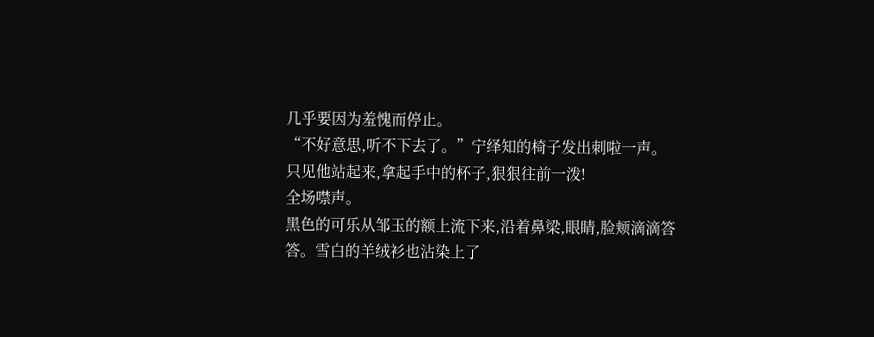几乎要因为羞愧而停止。
“不好意思,听不下去了。”宁绎知的椅子发出刺啦一声。
只见他站起来,拿起手中的杯子,狠狠往前一泼!
全场噤声。
黑色的可乐从邹玉的额上流下来,沿着鼻梁,眼睛,脸颊滴滴答答。雪白的羊绒衫也沾染上了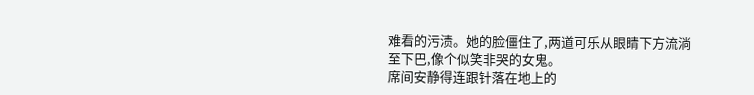难看的污渍。她的脸僵住了,两道可乐从眼睛下方流淌至下巴,像个似笑非哭的女鬼。
席间安静得连跟针落在地上的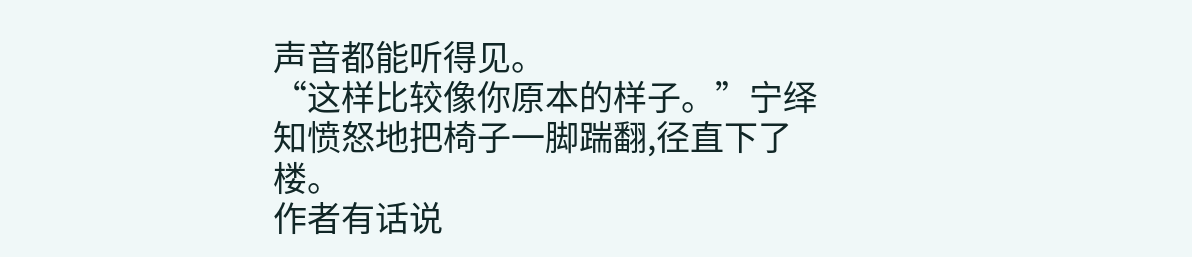声音都能听得见。
“这样比较像你原本的样子。”宁绎知愤怒地把椅子一脚踹翻,径直下了楼。
作者有话说